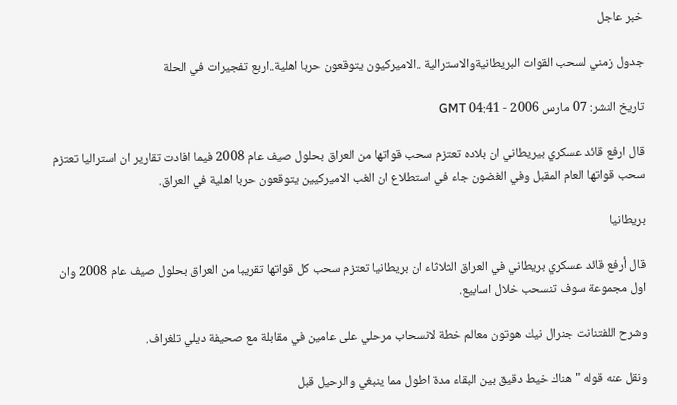خبر عاجل

جدول زمني لسحب القوات البريطانيةوالاسترالية ..الاميركيون يتوقعون حربا اهلية..اربع تفجيرات في الحلة

تاريخ النشر: 07 مارس 2006 - 04:41 GMT

قال ارفع قائد عسكري بيريطاني ان بلاده تعتزم سحب قواتها من العراق بحلول صيف عام 2008 فيما افادت تقارير ان استراليا تعتزم سحب قواتها العام المقبل وفي الغضون جاء في استطلاع ان الغب الاميركيين يتوقعون حربا اهلية في العراق.

بريطانيا

قال أرفع قائد عسكري بريطاني في العراق الثلاثاء ان بريطانيا تعتزم سحب كل قواتها تقريبا من العراق بحلول صيف عام 2008 وان اول مجموعة سوف تنسحب خلال اسابيع.

وشرح اللفتنانت جنرال نيك هوتون معالم خطة لانسحاب مرحلي على عامين في مقابلة مع صحيفة ديلي تلغراف.

ونقل عنه قوله "هناك خيط دقيق بين البقاء مدة اطول مما ينبغي والرحيل قبل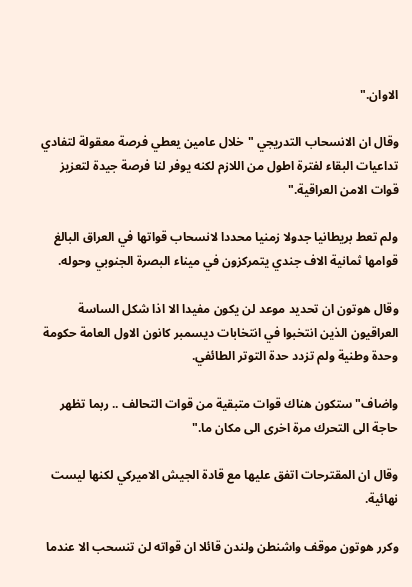الاوان."

وقال ان الانسحاب التدريجي "خلال عامين يعطي فرصة معقولة لتفادي تداعيات البقاء لفترة اطول من اللازم لكنه يوفر لنا فرصة جيدة لتعزيز قوات الامن العراقية."

ولم تعط بريطانيا جدولا زمنيا محددا لانسحاب قواتها في العراق البالغ قوامها ثمانية الاف جندي يتمركزون في ميناء البصرة الجنوبي وحوله.

وقال هوتون ان تحديد موعد لن يكون مفيدا الا اذا شكل الساسة العراقيون الذين انتخبوا في انتخابات ديسمبر كانون الاول العامة حكومة وحدة وطنية ولم تزدد حدة التوتر الطائفي.

واضاف"ستكون هناك قوات متبقية من قوات التحالف .. ربما تظهر حاجة الى التحرك مرة اخرى الى مكان ما."

وقال ان المقترحات اتفق عليها مع قادة الجيش الاميركي لكنها ليست نهائية.

وكرر هوتون موقف واشنطن ولندن قائلا ان قواته لن تنسحب الا عندما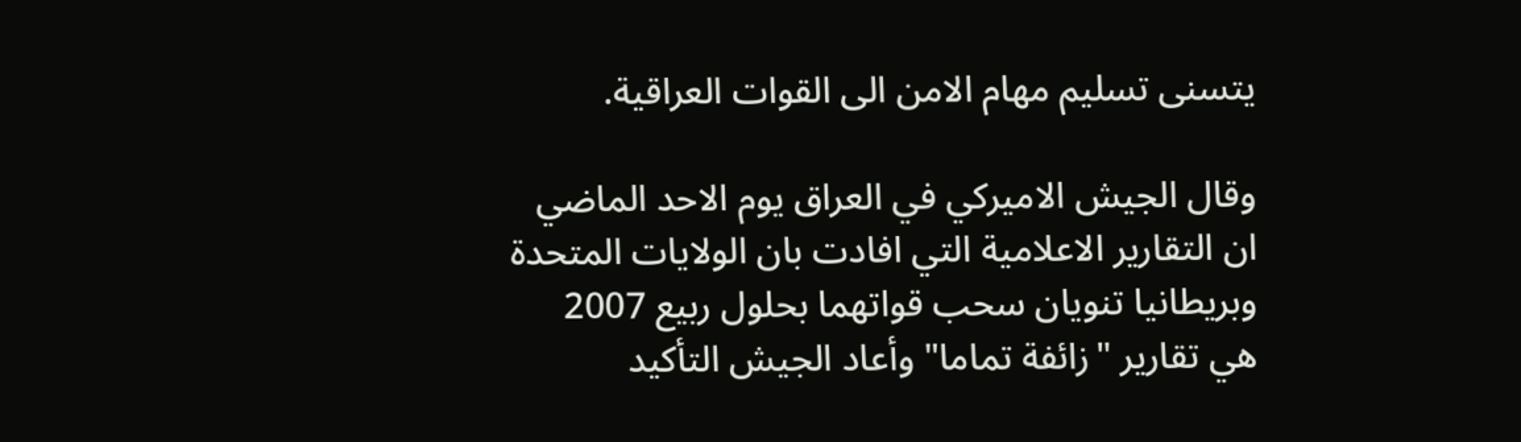يتسنى تسليم مهام الامن الى القوات العراقية.

وقال الجيش الاميركي في العراق يوم الاحد الماضي ان التقارير الاعلامية التي افادت بان الولايات المتحدة وبريطانيا تنويان سحب قواتهما بحلول ربيع 2007 هي تقارير "زائفة تماما" وأعاد الجيش التأكيد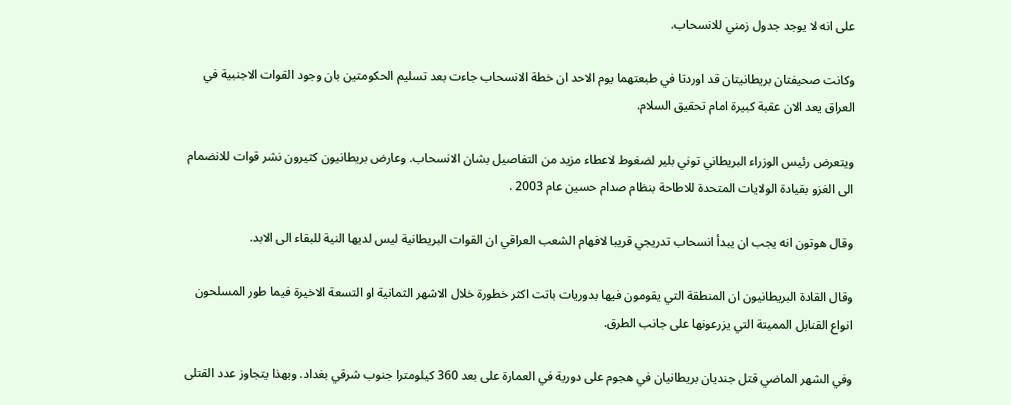على انه لا يوجد جدول زمني للانسحاب.

وكانت صحيفتان بريطانيتان قد اوردتا في طبعتهما يوم الاحد ان خطة الانسحاب جاءت بعد تسليم الحكومتين بان وجود القوات الاجنبية في العراق يعد الان عقبة كبيرة امام تحقيق السلام.

ويتعرض رئيس الوزراء البريطاني توني بلير لضغوط لاعطاء مزيد من التفاصيل بشان الانسحاب. وعارض بريطانيون كثيرون نشر قوات للانضمام الى الغزو بقيادة الولايات المتحدة للاطاحة بنظام صدام حسين عام 2003 .

وقال هوتون انه يجب ان يبدأ انسحاب تدريجي قريبا لافهام الشعب العراقي ان القوات البريطانية ليس لديها النية للبقاء الى الابد.

وقال القادة البريطانيون ان المنطقة التي يقومون فيها بدوريات باتت اكثر خطورة خلال الاشهر الثمانية او التسعة الاخيرة فيما طور المسلحون انواع القنابل المميتة التي يزرعونها على جانب الطرق.

وفي الشهر الماضي قتل جنديان بريطانيان في هجوم على دورية في العمارة على بعد 360 كيلومترا جنوب شرقي بغداد. وبهذا يتجاوز عدد القتلى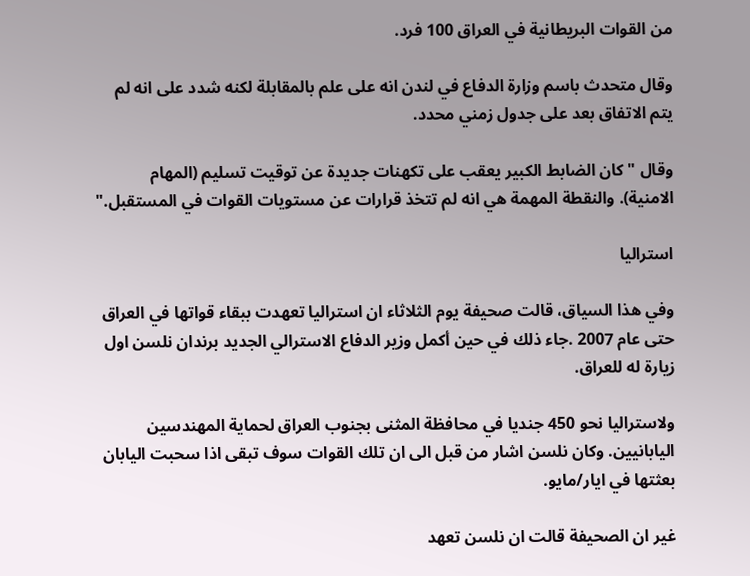من القوات البريطانية في العراق 100 فرد.

وقال متحدث باسم وزارة الدفاع في لندن انه على علم بالمقابلة لكنه شدد على انه لم يتم الاتفاق بعد على جدول زمني محدد.

وقال "كان الضابط الكبير يعقب على تكهنات جديدة عن توقيت تسليم (المهام الامنية). والنقطة المهمة هي انه لم تتخذ قرارات عن مستويات القوات في المستقبل."

استراليا

وفي هذا السياق، قالت صحيفة يوم الثلاثاء ان استراليا تعهدت ببقاء قواتها في العراق حتى عام 2007 .جاء ذلك في حين أكمل وزير الدفاع الاسترالي الجديد برندان نلسن اول زيارة له للعراق.

ولاستراليا نحو 450 جنديا في محافظة المثنى بجنوب العراق لحماية المهندسين اليابانيين. وكان نلسن اشار من قبل الى ان تلك القوات سوف تبقى اذا سحبت اليابان بعثتها في ايار/مايو.

غير ان الصحيفة قالت ان نلسن تعهد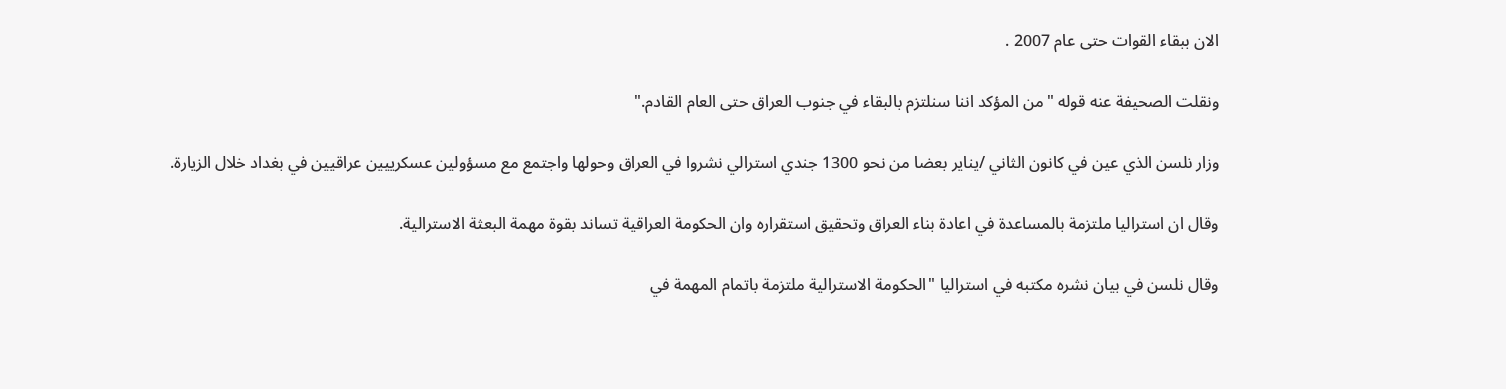الان ببقاء القوات حتى عام 2007 .

ونقلت الصحيفة عنه قوله "من المؤكد اننا سنلتزم بالبقاء في جنوب العراق حتى العام القادم."

وزار نلسن الذي عين في كانون الثاني /يناير بعضا من نحو 1300 جندي استرالي نشروا في العراق وحولها واجتمع مع مسؤولين عسكرييين عراقيين في بغداد خلال الزيارة.

وقال ان استراليا ملتزمة بالمساعدة في اعادة بناء العراق وتحقيق استقراره وان الحكومة العراقية تساند بقوة مهمة البعثة الاسترالية.

وقال نلسن في بيان نشره مكتبه في استراليا "الحكومة الاسترالية ملتزمة باتمام المهمة في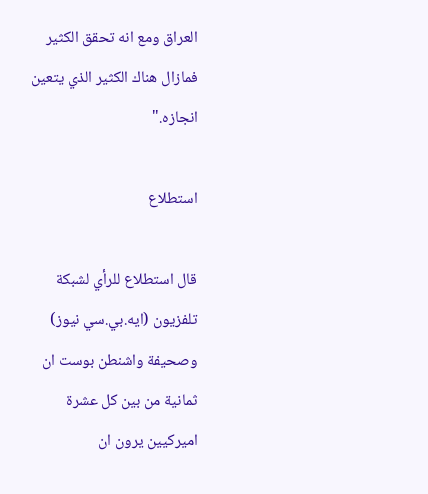العراق ومع انه تحقق الكثير فمازال هناك الكثير الذي يتعين انجازه."

استطلاع

قال استطلاع للرأي لشبكة تلفزيون (ايه.بي.سي نيوز) وصحيفة واشنطن بوست ان ثمانية من بين كل عشرة اميركيين يرون ان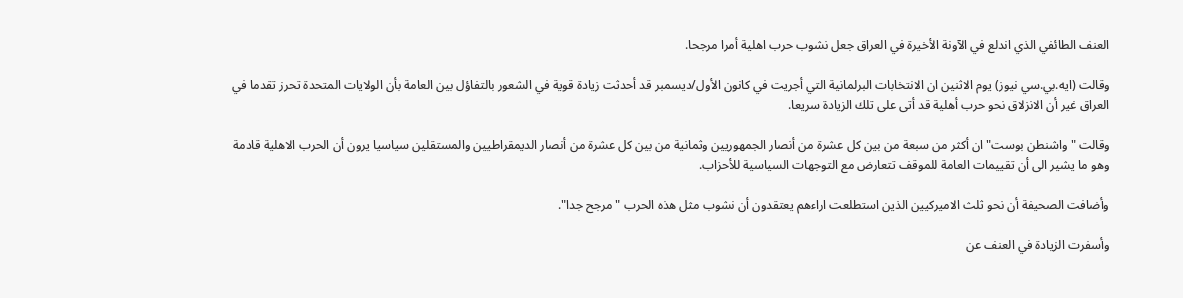العنف الطائفي الذي اندلع في الآونة الأخيرة في العراق جعل نشوب حرب اهلية أمرا مرجحا.

وقالت (ايه.بي.سي نيوز) يوم الاثنين ان الانتخابات البرلمانية التي أجريت في كانون الأول/ديسمبر قد أحدثت زيادة قوية في الشعور بالتفاؤل بين العامة بأن الولايات المتحدة تحرز تقدما في العراق غير أن الانزلاق نحو حرب أهلية قد أتى على تلك الزيادة سريعا.

وقالت "واشنطن بوست" ان أكثر من سبعة من بين كل عشرة من أنصار الجمهوريين وثمانية من بين كل عشرة من أنصار الديمقراطيين والمستقلين سياسيا يرون أن الحرب الاهلية قادمة وهو ما يشير الى أن تقييمات العامة للموقف تتعارض مع التوجهات السياسية للأحزاب.

وأضافت الصحيفة أن نحو ثلث الاميركيين الذين استطلعت اراءهم يعتقدون أن نشوب مثل هذه الحرب "مرجح جدا".

وأسفرت الزيادة في العنف عن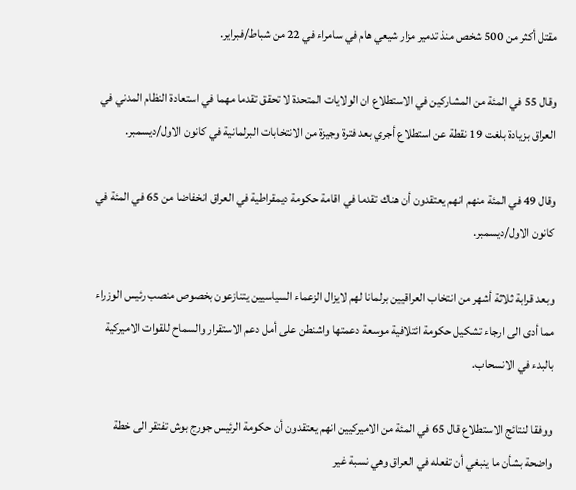مقتل أكثر من 500 شخص منذ تدمير مزار شيعي هام في سامراء في 22 من شباط/فبراير.

وقال 55 في المئة من المشاركين في الاستطلاع ان الولايات المتحدة لا تحقق تقدما مهما في استعادة النظام المدني في العراق بزيادة بلغت 19 نقطة عن استطلاع أجري بعد فترة وجيزة من الانتخابات البرلمانية في كانون الاول/ديسمبر.

وقال 49 في المئة منهم انهم يعتقدون أن هناك تقدما في اقامة حكومة ديمقراطية في العراق انخفاضا من 65 في المئة في كانون الاول/ديسمبر.

وبعد قرابة ثلاثة أشهر من انتخاب العراقيين برلمانا لهم لايزال الزعماء السياسيين يتنازعون بخصوص منصب رئيس الوزراء مما أدى الى ارجاء تشكيل حكومة ائتلافية موسعة دعمتها واشنطن على أمل دعم الاستقرار والسماح للقوات الاميركية بالبدء في الانسحاب.

ووفقا لنتائج الاستطلاع قال 65 في المئة من الاميركيين انهم يعتقدون أن حكومة الرئيس جورج بوش تفتقر الى خطة واضحة بشأن ما ينبغي أن تفعله في العراق وهي نسبة غير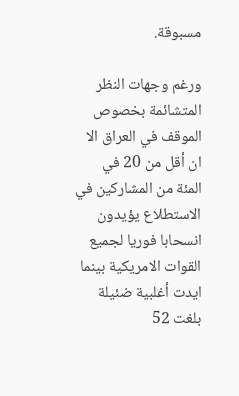مسبوقة.

ورغم وجهات النظر المتشائمة بخصوص الموقف في العراق الا ان أقل من 20 في المئة من المشاركين في الاستطلاع يؤيدون انسحابا فوريا لجميع القوات الامريكية بينما ايدت أغلبية ضئيلة بلغت 52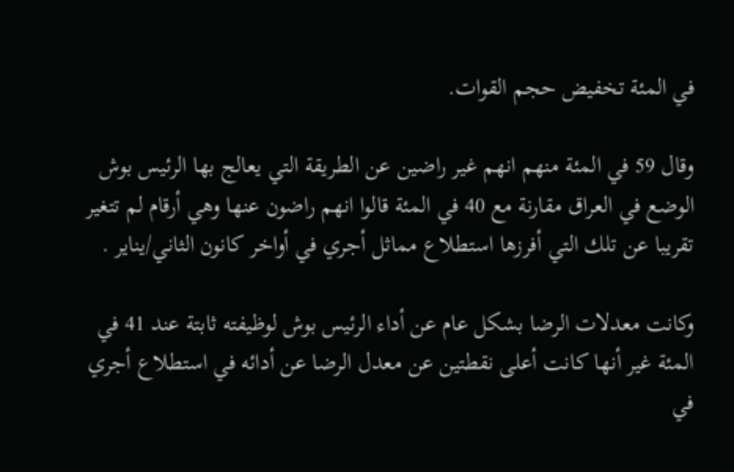في المئة تخفيض حجم القوات.

وقال 59 في المئة منهم انهم غير راضين عن الطريقة التي يعالج بها الرئيس بوش الوضع في العراق مقارنة مع 40 في المئة قالوا انهم راضون عنها وهي أرقام لم تتغير تقريبا عن تلك التي أفرزها استطلاع مماثل أجري في أواخر كانون الثاني/يناير .

وكانت معدلات الرضا بشكل عام عن أداء الرئيس بوش لوظيفته ثابتة عند 41 في المئة غير أنها كانت أعلى نقطتين عن معدل الرضا عن أدائه في استطلاع أجري في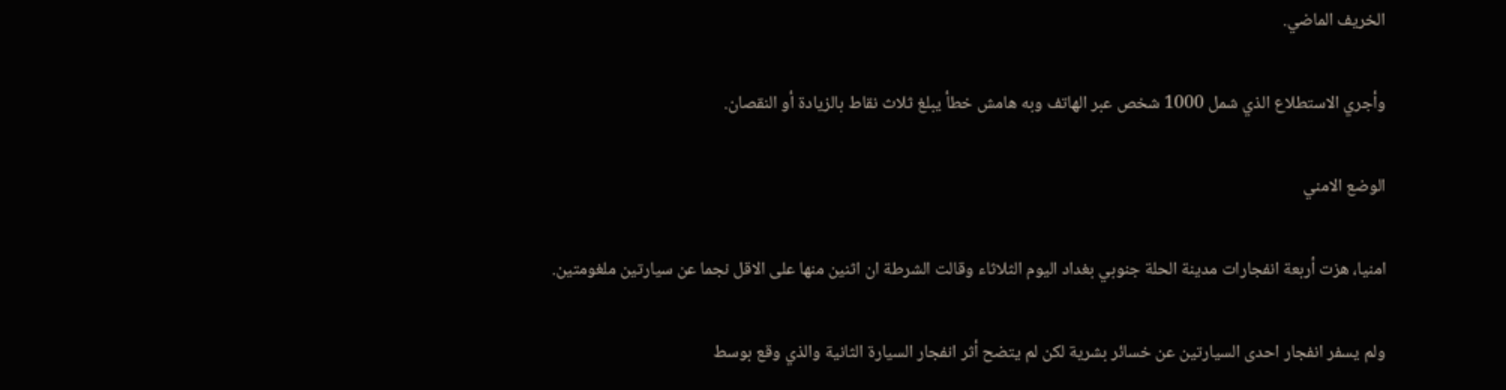الخريف الماضي.

وأجري الاستطلاع الذي شمل 1000 شخص عبر الهاتف وبه هامش خطأ يبلغ ثلاث نقاط بالزيادة أو النقصان.

الوضع الامني

امنيا، هزت أربعة انفجارات مدينة الحلة جنوبي بغداد اليوم الثلاثاء وقالت الشرطة ان اثنين منها على الاقل نجما عن سيارتين ملغومتين.

ولم يسفر انفجار احدى السيارتين عن خسائر بشرية لكن لم يتضح أثر انفجار السيارة الثانية والذي وقع بوسط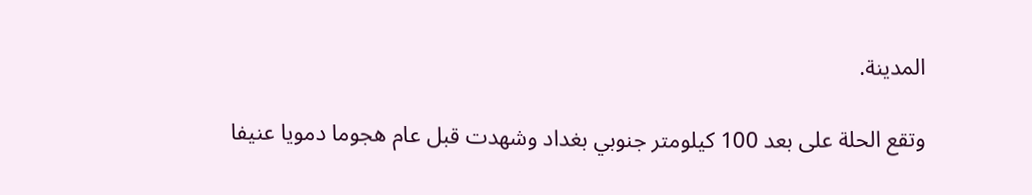المدينة.

وتقع الحلة على بعد 100 كيلومتر جنوبي بغداد وشهدت قبل عام هجوما دمويا عنيفا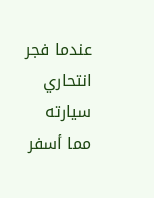عندما فجر انتحاري سيارته مما أسفر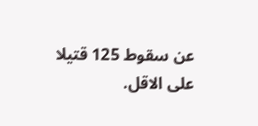عن سقوط 125 قتيلا على الاقل.